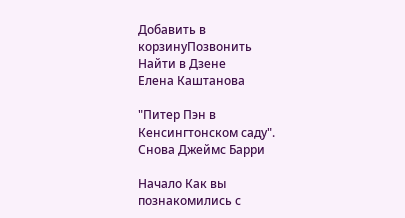Добавить в корзинуПозвонить
Найти в Дзене
Елена Каштанова

"Питер Пэн в Кенсингтонском саду". Снова Джеймс Барри

Начало Как вы познакомились с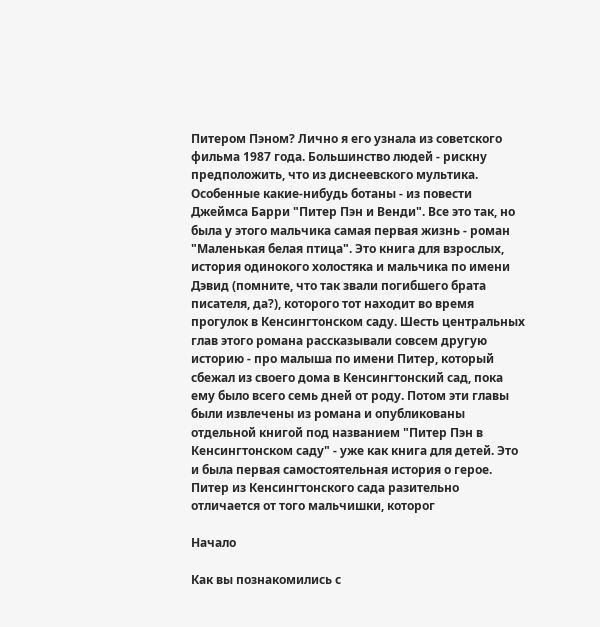Питером Пэном? Лично я его узнала из советского фильма 1987 года. Большинство людей - рискну предположить, что из диснеевского мультика. Особенные какие-нибудь ботаны - из повести Джеймса Барри "Питер Пэн и Венди". Все это так, но была у этого мальчика самая первая жизнь - роман "Маленькая белая птица". Это книга для взрослых, история одинокого холостяка и мальчика по имени Дэвид (помните, что так звали погибшего брата писателя, да?), которого тот находит во время прогулок в Кенсингтонском саду. Шесть центральных глав этого романа рассказывали совсем другую историю - про малыша по имени Питер, который сбежал из своего дома в Кенсингтонский сад, пока ему было всего семь дней от роду. Потом эти главы были извлечены из романа и опубликованы отдельной книгой под названием "Питер Пэн в Кенсингтонском саду" - уже как книга для детей. Это и была первая самостоятельная история о герое. Питер из Кенсингтонского сада разительно отличается от того мальчишки, которог

Начало

Как вы познакомились с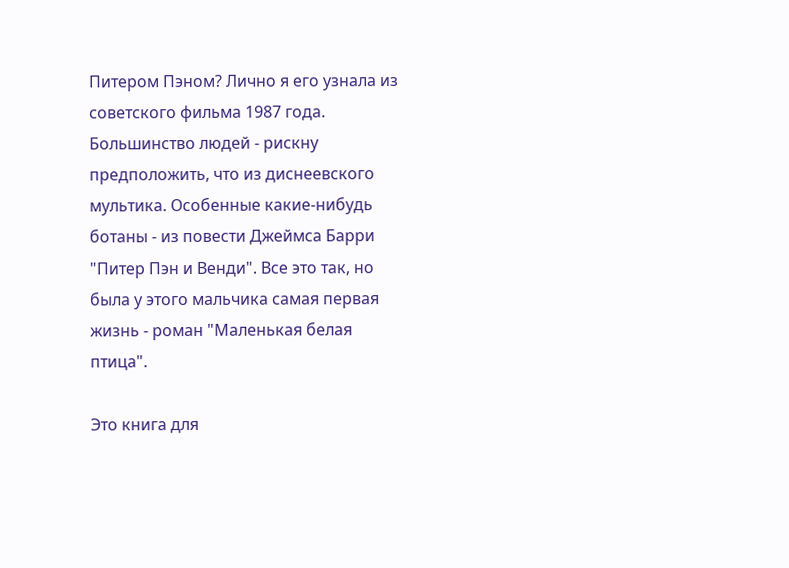Питером Пэном? Лично я его узнала из советского фильма 1987 года. Большинство людей - рискну предположить, что из диснеевского мультика. Особенные какие-нибудь ботаны - из повести Джеймса Барри "Питер Пэн и Венди". Все это так, но была у этого мальчика самая первая жизнь - роман "Маленькая белая птица".

Это книга для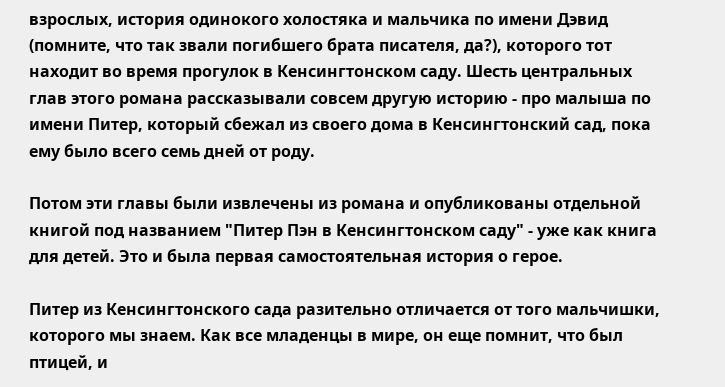взрослых, история одинокого холостяка и мальчика по имени Дэвид (помните, что так звали погибшего брата писателя, да?), которого тот находит во время прогулок в Кенсингтонском саду. Шесть центральных глав этого романа рассказывали совсем другую историю - про малыша по имени Питер, который сбежал из своего дома в Кенсингтонский сад, пока ему было всего семь дней от роду.

Потом эти главы были извлечены из романа и опубликованы отдельной книгой под названием "Питер Пэн в Кенсингтонском саду" - уже как книга для детей. Это и была первая самостоятельная история о герое.

Питер из Кенсингтонского сада разительно отличается от того мальчишки, которого мы знаем. Как все младенцы в мире, он еще помнит, что был птицей, и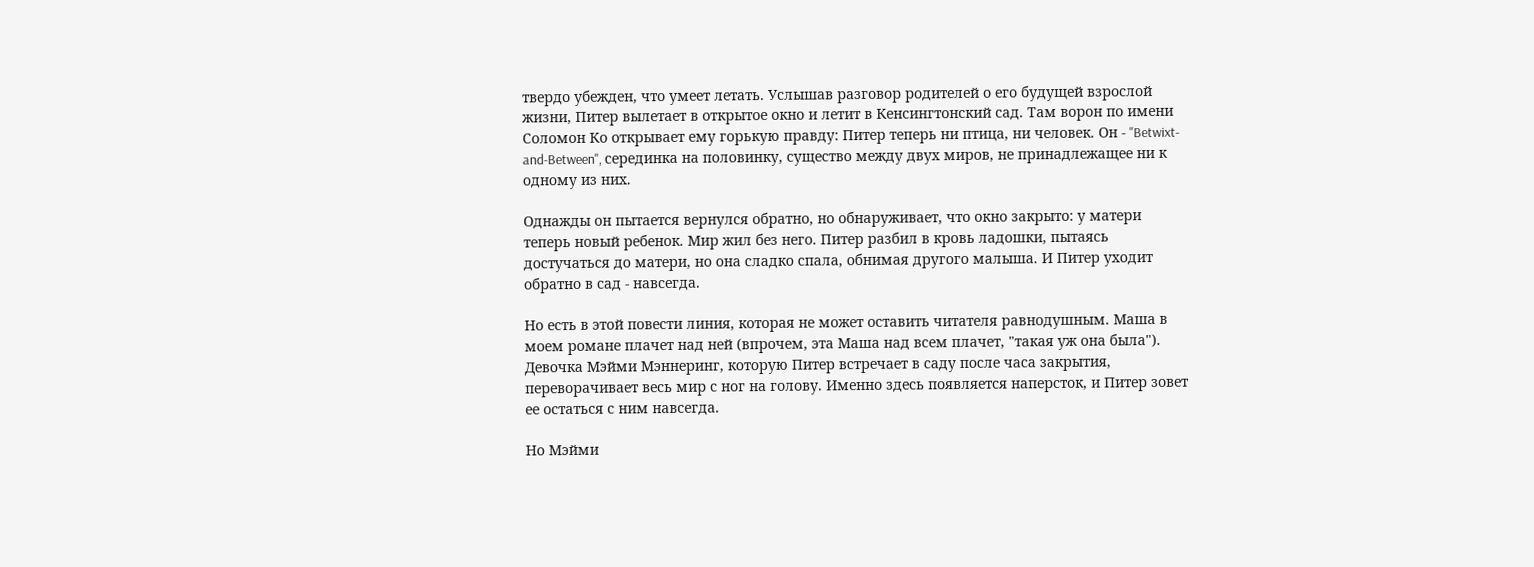твердо убежден, что умеет летать. Услышав разговор родителей о его будущей взрослой жизни, Питер вылетает в открытое окно и летит в Кенсингтонский сад. Там ворон по имени Соломон Ко открывает ему горькую правду: Питер теперь ни птица, ни человек. Он - "Betwixt-and-Between", серединка на половинку, существо между двух миров, не принадлежащее ни к одному из них.

Однажды он пытается вернулся обратно, но обнаруживает, что окно закрыто: у матери теперь новый ребенок. Мир жил без него. Питер разбил в кровь ладошки, пытаясь достучаться до матери, но она сладко спала, обнимая другого малыша. И Питер уходит обратно в сад - навсегда.

Но есть в этой повести линия, которая не может оставить читателя равнодушным. Маша в моем романе плачет над ней (впрочем, эта Маша над всем плачет, "такая уж она была"). Девочка Мэйми Мэннеринг, которую Питер встречает в саду после часа закрытия, переворачивает весь мир с ног на голову. Именно здесь появляется наперсток, и Питер зовет ее остаться с ним навсегда.

Но Мэйми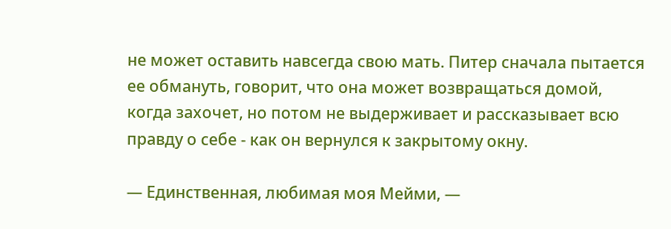не может оставить навсегда свою мать. Питер сначала пытается ее обмануть, говорит, что она может возвращаться домой, когда захочет, но потом не выдерживает и рассказывает всю правду о себе - как он вернулся к закрытому окну.

— Единственная, любимая моя Мейми, —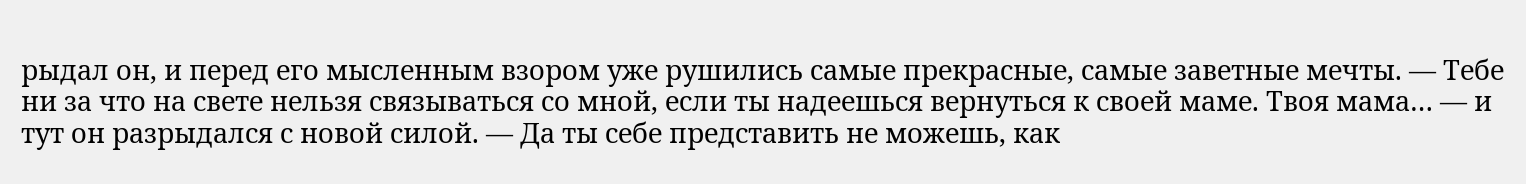рыдал он, и перед его мысленным взором уже рушились самые прекрасные, самые заветные мечты. — Тебе ни за что на свете нельзя связываться со мной, если ты надеешься вернуться к своей маме. Твоя мама… — и тут он разрыдался с новой силой. — Да ты себе представить не можешь, как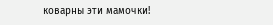коварны эти мамочки!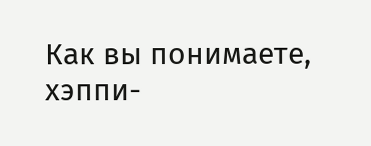Как вы понимаете, хэппи-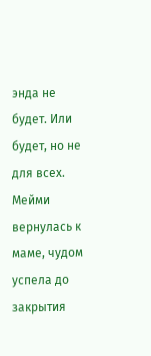энда не будет. Или будет, но не для всех. Мейми вернулась к маме, чудом успела до закрытия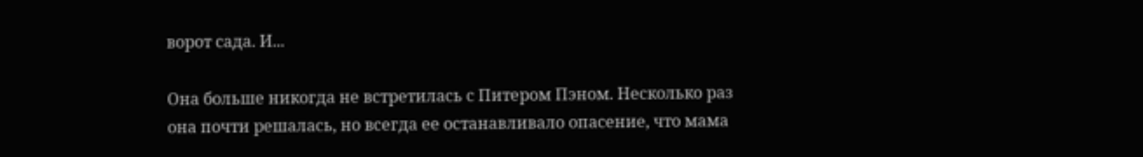ворот сада. И...

Она больше никогда не встретилась с Питером Пэном. Несколько раз она почти решалась, но всегда ее останавливало опасение, что мама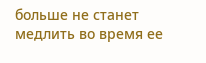больше не станет медлить во время ее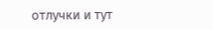отлучки и тут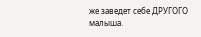же заведет себе ДРУГОГО малыша.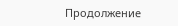Продолжение